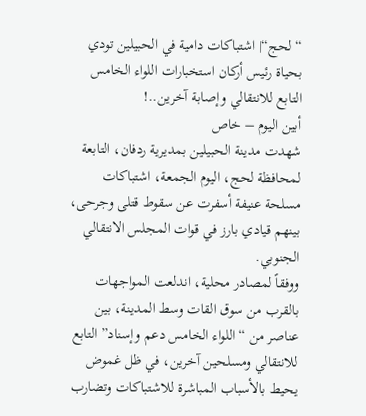“لحج“| اشتباكات دامية في الحبيلين تودي بحياة رئيس أركان استخبارات اللواء الخامس التابع للانتقالي وإصابة آخرين..!
أبين اليوم – خاص
شهدت مدينة الحبيلين بمديرية ردفان، التابعة لمحافظة لحج، اليوم الجمعة، اشتباكات مسلحة عنيفة أسفرت عن سقوط قتلى وجرحى، بينهم قيادي بارز في قوات المجلس الانتقالي الجنوبي.
ووفقاً لمصادر محلية، اندلعت المواجهات بالقرب من سوق القات وسط المدينة، بين عناصر من “اللواء الخامس دعم وإسناد” التابع للانتقالي ومسلحين آخرين، في ظل غموض يحيط بالأسباب المباشرة للاشتباكات وتضارب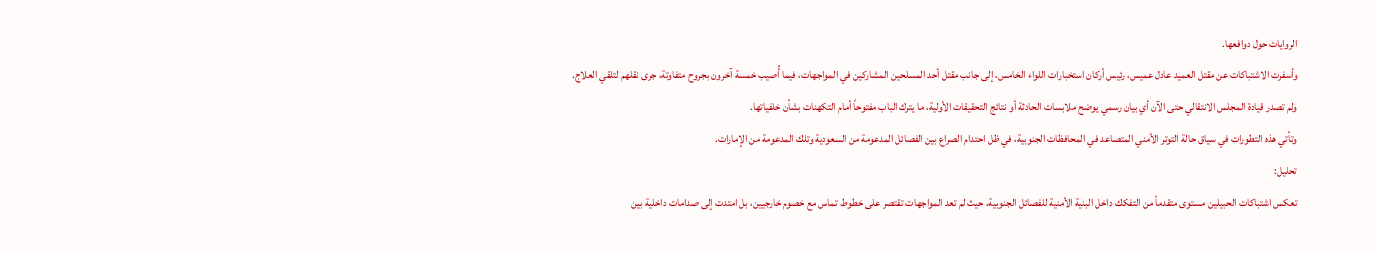الروايات حول دوافعها.
وأسفرت الاشتباكات عن مقتل العميد عادل عميس، رئيس أركان استخبارات اللواء الخامس، إلى جانب مقتل أحد المسلحين المشاركين في المواجهات، فيما أُصيب خمسة آخرون بجروح متفاوتة، جرى نقلهم لتلقي العلاج.
ولم تصدر قيادة المجلس الانتقالي حتى الآن أي بيان رسمي يوضح ملابسات الحادثة أو نتائج التحقيقات الأولية، ما يترك الباب مفتوحاً أمام التكهنات بشأن خلفياتها.
وتأتي هذه التطورات في سياق حالة التوتر الأمني المتصاعد في المحافظات الجنوبية، في ظل احتدام الصراع بين الفصائل المدعومة من السعودية وتلك المدعومة من الإمارات.
تحليل:
تعكس اشتباكات الحبيلين مستوى متقدماً من التفكك داخل البنية الأمنية للفصائل الجنوبية، حيث لم تعد المواجهات تقتصر على خطوط تماس مع خصوم خارجيين، بل امتدت إلى صدامات داخلية بين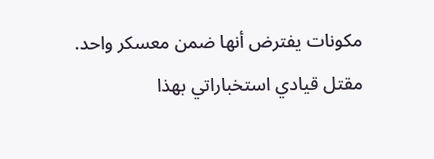مكونات يفترض أنها ضمن معسكر واحد.
مقتل قيادي استخباراتي بهذا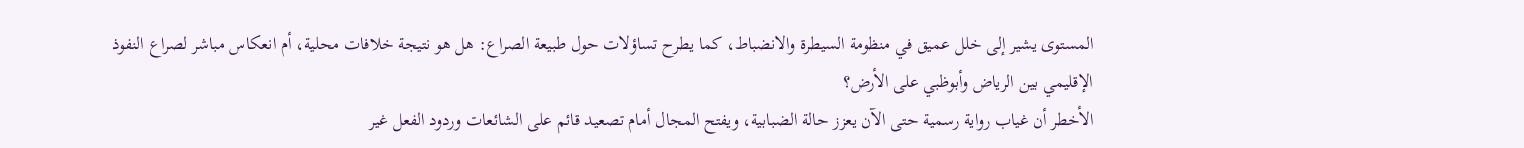المستوى يشير إلى خلل عميق في منظومة السيطرة والانضباط، كما يطرح تساؤلات حول طبيعة الصراع: هل هو نتيجة خلافات محلية، أم انعكاس مباشر لصراع النفوذ الإقليمي بين الرياض وأبوظبي على الأرض؟
الأخطر أن غياب رواية رسمية حتى الآن يعزز حالة الضبابية، ويفتح المجال أمام تصعيد قائم على الشائعات وردود الفعل غير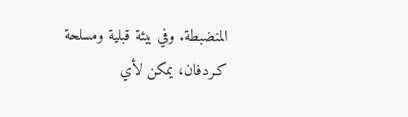المنضبطة. وفي بيئة قبلية ومسلحة كـردفان، يمكن لأي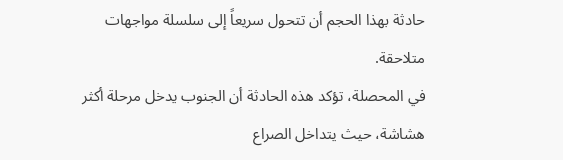حادثة بهذا الحجم أن تتحول سريعاً إلى سلسلة مواجهات متلاحقة.
في المحصلة، تؤكد هذه الحادثة أن الجنوب يدخل مرحلة أكثر هشاشة، حيث يتداخل الصراع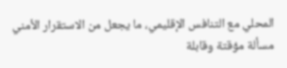المحلي مع التنافس الإقليمي، ما يجعل من الاستقرار الأمني مسألة مؤقتة وقابلة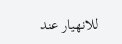للانهيار عند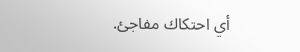أي احتكاك مفاجئ.